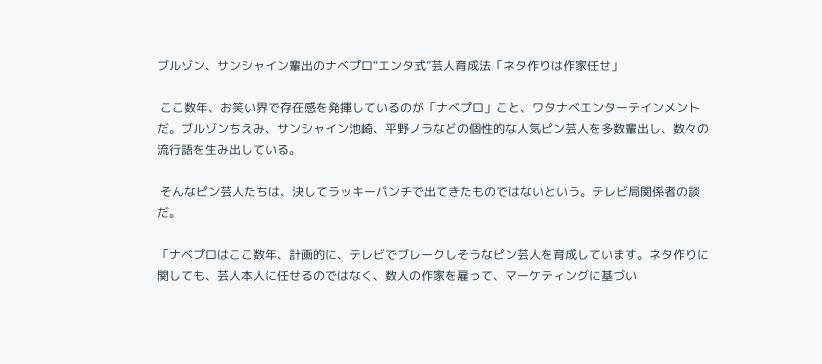ブルゾン、サンシャイン輩出のナベプロ“エンタ式”芸人育成法「ネタ作りは作家任せ」

 ここ数年、お笑い界で存在感を発揮しているのが「ナベプロ」こと、ワタナベエンターテインメントだ。ブルゾンちえみ、サンシャイン池崎、平野ノラなどの個性的な人気ピン芸人を多数輩出し、数々の流行語を生み出している。

 そんなピン芸人たちは、決してラッキーパンチで出てきたものではないという。テレビ局関係者の談だ。

「ナベプロはここ数年、計画的に、テレビでブレークしそうなピン芸人を育成しています。ネタ作りに関しても、芸人本人に任せるのではなく、数人の作家を雇って、マーケティングに基づい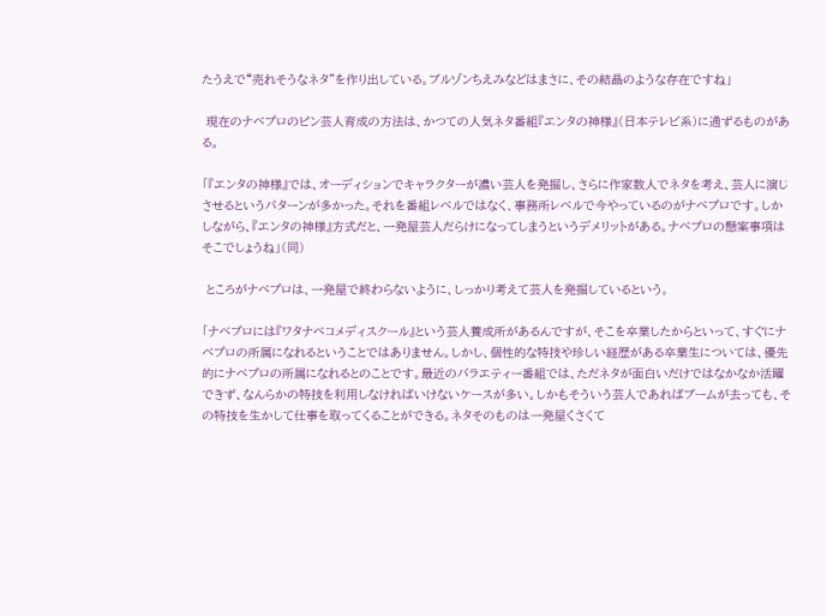たうえで“売れそうなネタ”を作り出している。ブルゾンちえみなどはまさに、その結晶のような存在ですね」

 現在のナベプロのピン芸人育成の方法は、かつての人気ネタ番組『エンタの神様』(日本テレビ系)に通ずるものがある。

「『エンタの神様』では、オーディションでキャラクターが濃い芸人を発掘し、さらに作家数人でネタを考え、芸人に演じさせるというパターンが多かった。それを番組レベルではなく、事務所レベルで今やっているのがナベプロです。しかしながら、『エンタの神様』方式だと、一発屋芸人だらけになってしまうというデメリットがある。ナベプロの懸案事項はそこでしょうね」(同)

 ところがナベプロは、一発屋で終わらないように、しっかり考えて芸人を発掘しているという。

「ナベプロには『ワタナベコメディスクール』という芸人養成所があるんですが、そこを卒業したからといって、すぐにナベプロの所属になれるということではありません。しかし、個性的な特技や珍しい経歴がある卒業生については、優先的にナベプロの所属になれるとのことです。最近のバラエティー番組では、ただネタが面白いだけではなかなか活躍できず、なんらかの特技を利用しなければいけないケースが多い。しかもそういう芸人であればブームが去っても、その特技を生かして仕事を取ってくることができる。ネタそのものは一発屋くさくて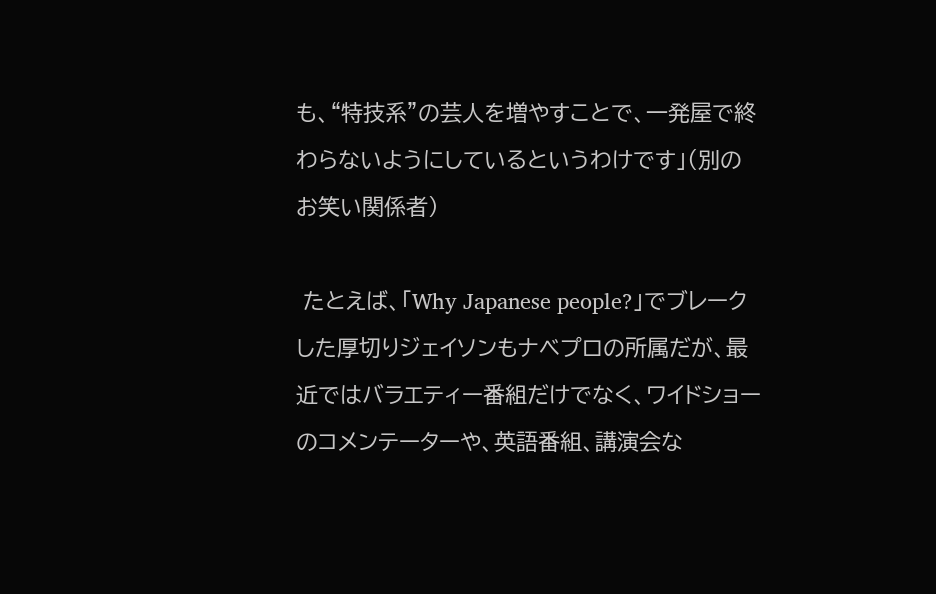も、“特技系”の芸人を増やすことで、一発屋で終わらないようにしているというわけです」(別のお笑い関係者)

 たとえば、「Why Japanese people?」でブレークした厚切りジェイソンもナベプロの所属だが、最近ではバラエティー番組だけでなく、ワイドショーのコメンテーターや、英語番組、講演会な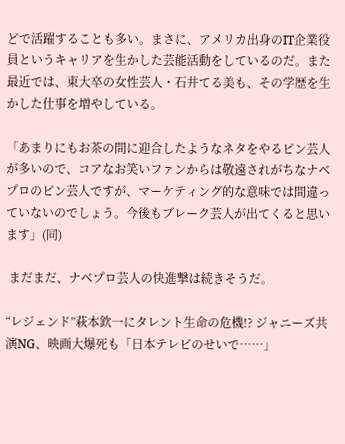どで活躍することも多い。まさに、アメリカ出身のIT企業役員というキャリアを生かした芸能活動をしているのだ。また最近では、東大卒の女性芸人・石井てる美も、その学歴を生かした仕事を増やしている。

「あまりにもお茶の間に迎合したようなネタをやるピン芸人が多いので、コアなお笑いファンからは敬遠されがちなナベプロのピン芸人ですが、マーケティング的な意味では間違っていないのでしょう。今後もブレーク芸人が出てくると思います」(同)

 まだまだ、ナベプロ芸人の快進撃は続きそうだ。

“レジェンド”萩本欽一にタレント生命の危機!? ジャニーズ共演NG、映画大爆死も「日本テレビのせいで……」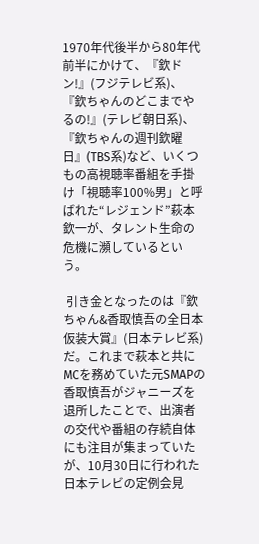1970年代後半から80年代前半にかけて、『欽ドン!』(フジテレビ系)、『欽ちゃんのどこまでやるの!』(テレビ朝日系)、『欽ちゃんの週刊欽曜日』(TBS系)など、いくつもの高視聴率番組を手掛け「視聴率100%男」と呼ばれた“レジェンド”萩本欽一が、タレント生命の危機に瀕しているという。

 引き金となったのは『欽ちゃん&香取慎吾の全日本仮装大賞』(日本テレビ系)だ。これまで萩本と共にMCを務めていた元SMAPの香取慎吾がジャニーズを退所したことで、出演者の交代や番組の存続自体にも注目が集まっていたが、10月30日に行われた日本テレビの定例会見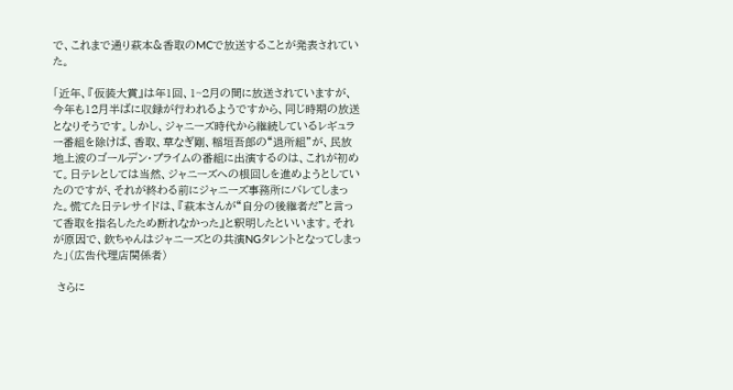で、これまで通り萩本&香取のMCで放送することが発表されていた。

「近年、『仮装大賞』は年1回、1~2月の間に放送されていますが、今年も12月半ばに収録が行われるようですから、同じ時期の放送となりそうです。しかし、ジャニーズ時代から継続しているレギュラー番組を除けば、香取、草なぎ剛、稲垣吾郎の“退所組”が、民放地上波のゴールデン・プライムの番組に出演するのは、これが初めて。日テレとしては当然、ジャニーズへの根回しを進めようとしていたのですが、それが終わる前にジャニーズ事務所にバレてしまった。慌てた日テレサイドは、『萩本さんが“自分の後継者だ”と言って香取を指名したため断れなかった』と釈明したといいます。それが原因で、欽ちゃんはジャニーズとの共演NGタレントとなってしまった」(広告代理店関係者)

 さらに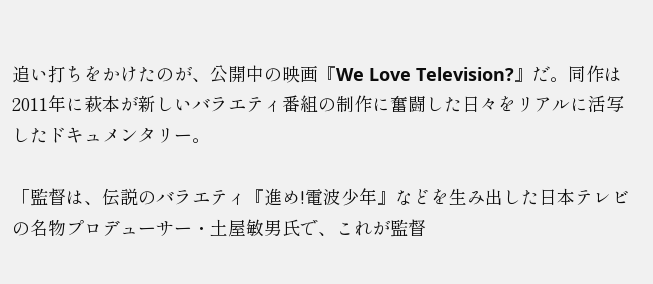追い打ちをかけたのが、公開中の映画『We Love Television?』だ。同作は2011年に萩本が新しいバラエティ番組の制作に奮闘した日々をリアルに活写したドキュメンタリー。

「監督は、伝説のバラエティ『進め!電波少年』などを生み出した日本テレビの名物プロデューサー・土屋敏男氏で、これが監督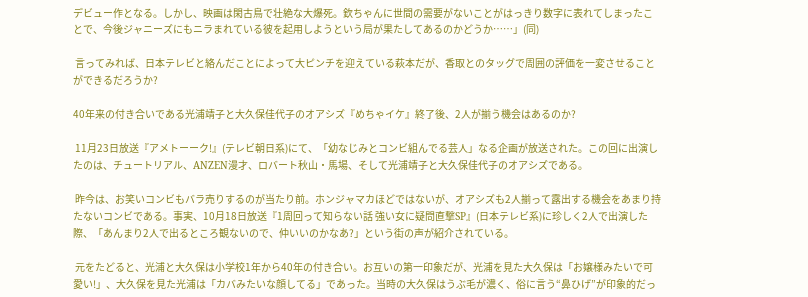デビュー作となる。しかし、映画は閑古鳥で壮絶な大爆死。欽ちゃんに世間の需要がないことがはっきり数字に表れてしまったことで、今後ジャニーズにもニラまれている彼を起用しようという局が果たしてあるのかどうか……」(同)

 言ってみれば、日本テレビと絡んだことによって大ピンチを迎えている萩本だが、香取とのタッグで周囲の評価を一変させることができるだろうか?

40年来の付き合いである光浦靖子と大久保佳代子のオアシズ『めちゃイケ』終了後、2人が揃う機会はあるのか?

 11月23日放送『アメトーーク!』(テレビ朝日系)にて、「幼なじみとコンビ組んでる芸人」なる企画が放送された。この回に出演したのは、チュートリアル、ANZEN漫才、ロバート秋山・馬場、そして光浦靖子と大久保佳代子のオアシズである。

 昨今は、お笑いコンビもバラ売りするのが当たり前。ホンジャマカほどではないが、オアシズも2人揃って露出する機会をあまり持たないコンビである。事実、10月18日放送『1周回って知らない話 強い女に疑問直撃SP』(日本テレビ系)に珍しく2人で出演した際、「あんまり2人で出るところ観ないので、仲いいのかなあ?」という街の声が紹介されている。

 元をたどると、光浦と大久保は小学校1年から40年の付き合い。お互いの第一印象だが、光浦を見た大久保は「お嬢様みたいで可愛い!」、大久保を見た光浦は「カバみたいな顔してる」であった。当時の大久保はうぶ毛が濃く、俗に言う“鼻ひげ”が印象的だっ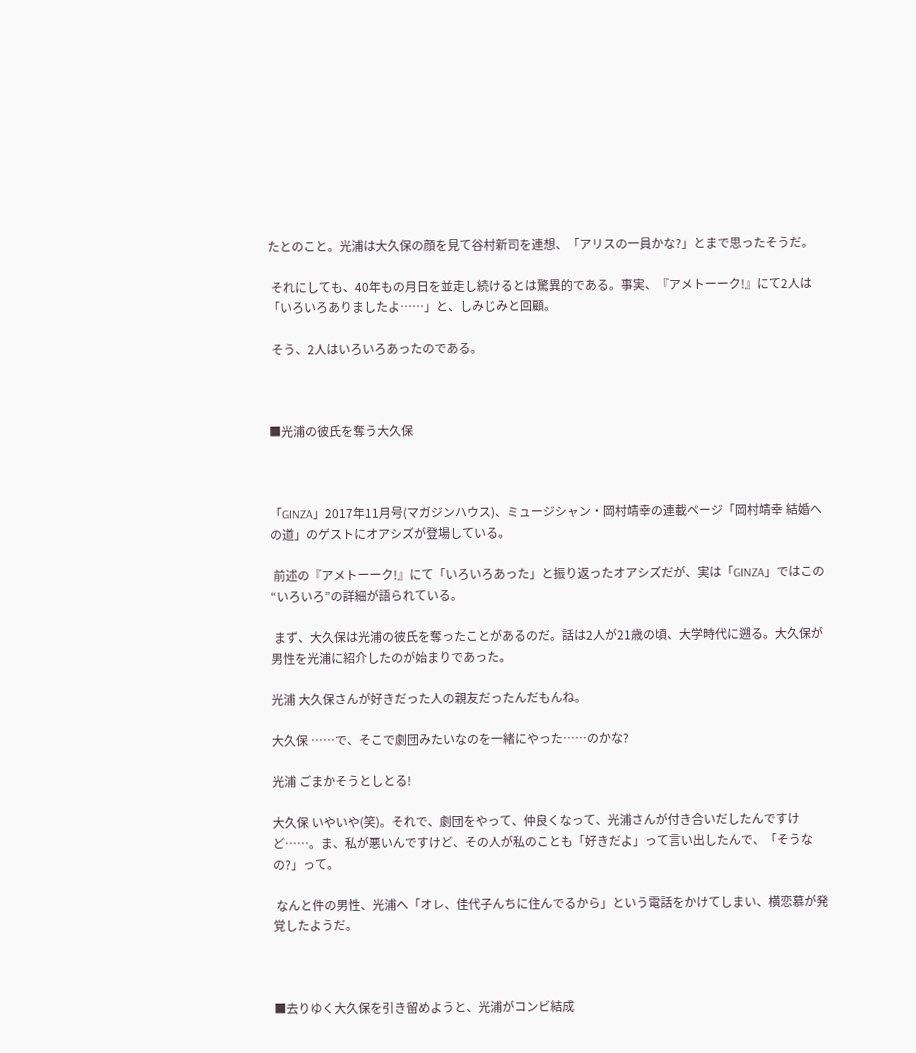たとのこと。光浦は大久保の顔を見て谷村新司を連想、「アリスの一員かな?」とまで思ったそうだ。

 それにしても、40年もの月日を並走し続けるとは驚異的である。事実、『アメトーーク!』にて2人は「いろいろありましたよ……」と、しみじみと回顧。

 そう、2人はいろいろあったのである。



■光浦の彼氏を奪う大久保



「GINZA」2017年11月号(マガジンハウス)、ミュージシャン・岡村靖幸の連載ページ「岡村靖幸 結婚への道」のゲストにオアシズが登場している。

 前述の『アメトーーク!』にて「いろいろあった」と振り返ったオアシズだが、実は「GINZA」ではこの“いろいろ”の詳細が語られている。

 まず、大久保は光浦の彼氏を奪ったことがあるのだ。話は2人が21歳の頃、大学時代に遡る。大久保が男性を光浦に紹介したのが始まりであった。

光浦 大久保さんが好きだった人の親友だったんだもんね。

大久保 ……で、そこで劇団みたいなのを一緒にやった……のかな?

光浦 ごまかそうとしとる!

大久保 いやいや(笑)。それで、劇団をやって、仲良くなって、光浦さんが付き合いだしたんですけど……。ま、私が悪いんですけど、その人が私のことも「好きだよ」って言い出したんで、「そうなの?」って。

 なんと件の男性、光浦へ「オレ、佳代子んちに住んでるから」という電話をかけてしまい、横恋慕が発覚したようだ。



■去りゆく大久保を引き留めようと、光浦がコンビ結成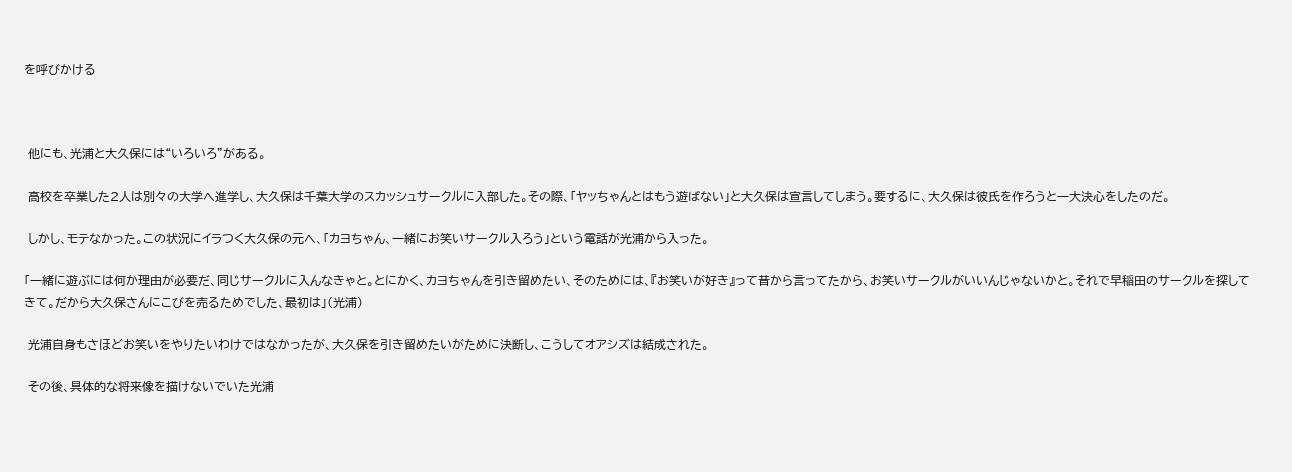を呼びかける



 他にも、光浦と大久保には“いろいろ”がある。

 高校を卒業した2人は別々の大学へ進学し、大久保は千葉大学のスカッシュサークルに入部した。その際、「ヤッちゃんとはもう遊ばない」と大久保は宣言してしまう。要するに、大久保は彼氏を作ろうと一大決心をしたのだ。

 しかし、モテなかった。この状況にイラつく大久保の元へ、「カヨちゃん、一緒にお笑いサークル入ろう」という電話が光浦から入った。

「一緒に遊ぶには何か理由が必要だ、同じサークルに入んなきゃと。とにかく、カヨちゃんを引き留めたい、そのためには、『お笑いが好き』って昔から言ってたから、お笑いサークルがいいんじゃないかと。それで早稲田のサークルを探してきて。だから大久保さんにこびを売るためでした、最初は」(光浦)

 光浦自身もさほどお笑いをやりたいわけではなかったが、大久保を引き留めたいがために決断し、こうしてオアシズは結成された。

 その後、具体的な将来像を描けないでいた光浦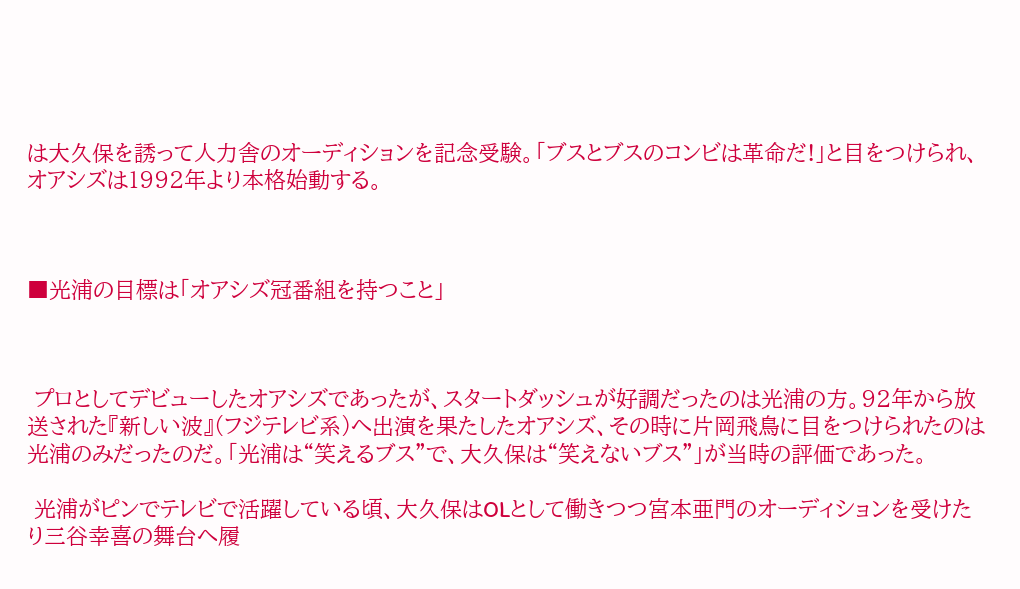は大久保を誘って人力舎のオーディションを記念受験。「ブスとブスのコンビは革命だ!」と目をつけられ、オアシズは1992年より本格始動する。



■光浦の目標は「オアシズ冠番組を持つこと」



 プロとしてデビューしたオアシズであったが、スタートダッシュが好調だったのは光浦の方。92年から放送された『新しい波』(フジテレビ系)へ出演を果たしたオアシズ、その時に片岡飛鳥に目をつけられたのは光浦のみだったのだ。「光浦は“笑えるブス”で、大久保は“笑えないブス”」が当時の評価であった。

 光浦がピンでテレビで活躍している頃、大久保はOLとして働きつつ宮本亜門のオーディションを受けたり三谷幸喜の舞台へ履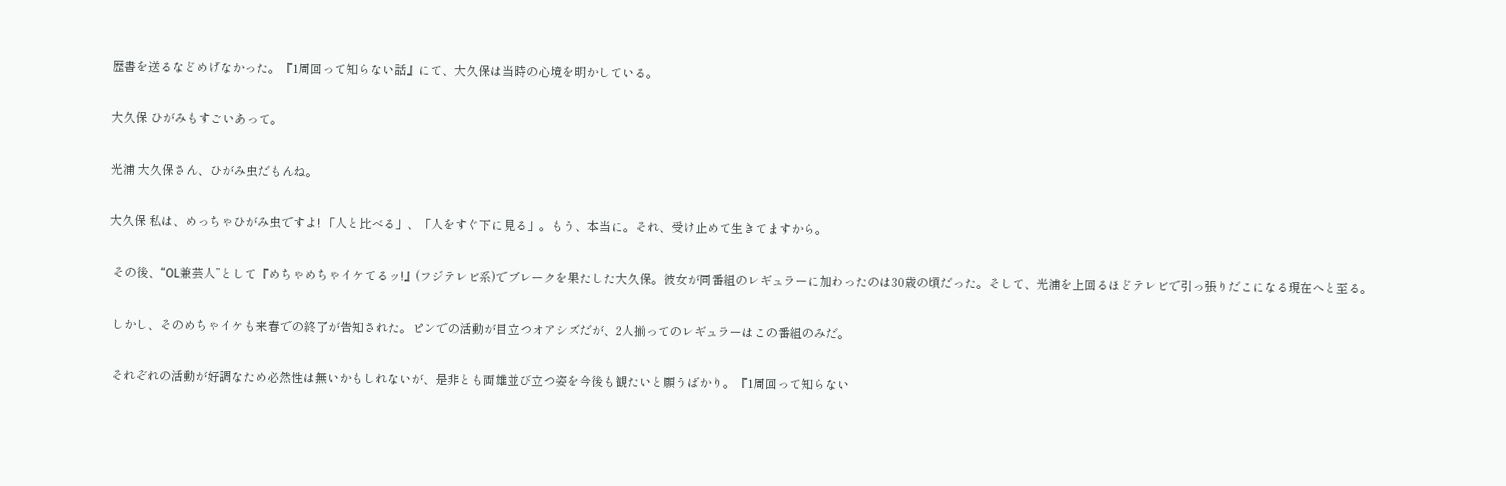歴書を送るなどめげなかった。『1周回って知らない話』にて、大久保は当時の心境を明かしている。

大久保 ひがみもすごいあって。

光浦 大久保さん、ひがみ虫だもんね。

大久保 私は、めっちゃひがみ虫ですよ! 「人と比べる」、「人をすぐ下に見る」。もう、本当に。それ、受け止めて生きてますから。

 その後、“OL兼芸人”として『めちゃめちゃイケてるッ!』(フジテレビ系)でブレークを果たした大久保。彼女が同番組のレギュラーに加わったのは30歳の頃だった。そして、光浦を上回るほどテレビで引っ張りだこになる現在へと至る。

 しかし、そのめちゃイケも来春での終了が告知された。ピンでの活動が目立つオアシズだが、2人揃ってのレギュラーはこの番組のみだ。

 それぞれの活動が好調なため必然性は無いかもしれないが、是非とも両雄並び立つ姿を今後も観たいと願うばかり。『1周回って知らない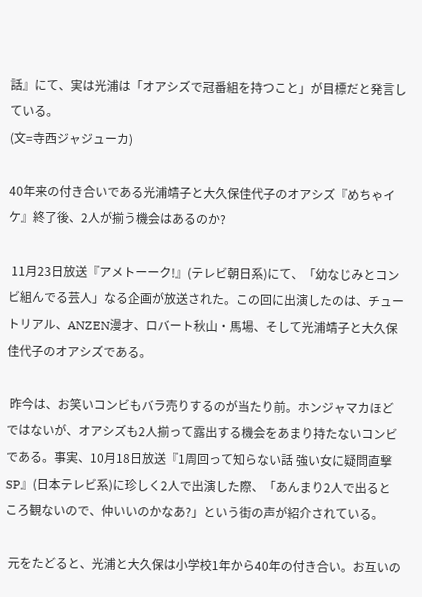話』にて、実は光浦は「オアシズで冠番組を持つこと」が目標だと発言している。
(文=寺西ジャジューカ)

40年来の付き合いである光浦靖子と大久保佳代子のオアシズ『めちゃイケ』終了後、2人が揃う機会はあるのか?

 11月23日放送『アメトーーク!』(テレビ朝日系)にて、「幼なじみとコンビ組んでる芸人」なる企画が放送された。この回に出演したのは、チュートリアル、ANZEN漫才、ロバート秋山・馬場、そして光浦靖子と大久保佳代子のオアシズである。

 昨今は、お笑いコンビもバラ売りするのが当たり前。ホンジャマカほどではないが、オアシズも2人揃って露出する機会をあまり持たないコンビである。事実、10月18日放送『1周回って知らない話 強い女に疑問直撃SP』(日本テレビ系)に珍しく2人で出演した際、「あんまり2人で出るところ観ないので、仲いいのかなあ?」という街の声が紹介されている。

 元をたどると、光浦と大久保は小学校1年から40年の付き合い。お互いの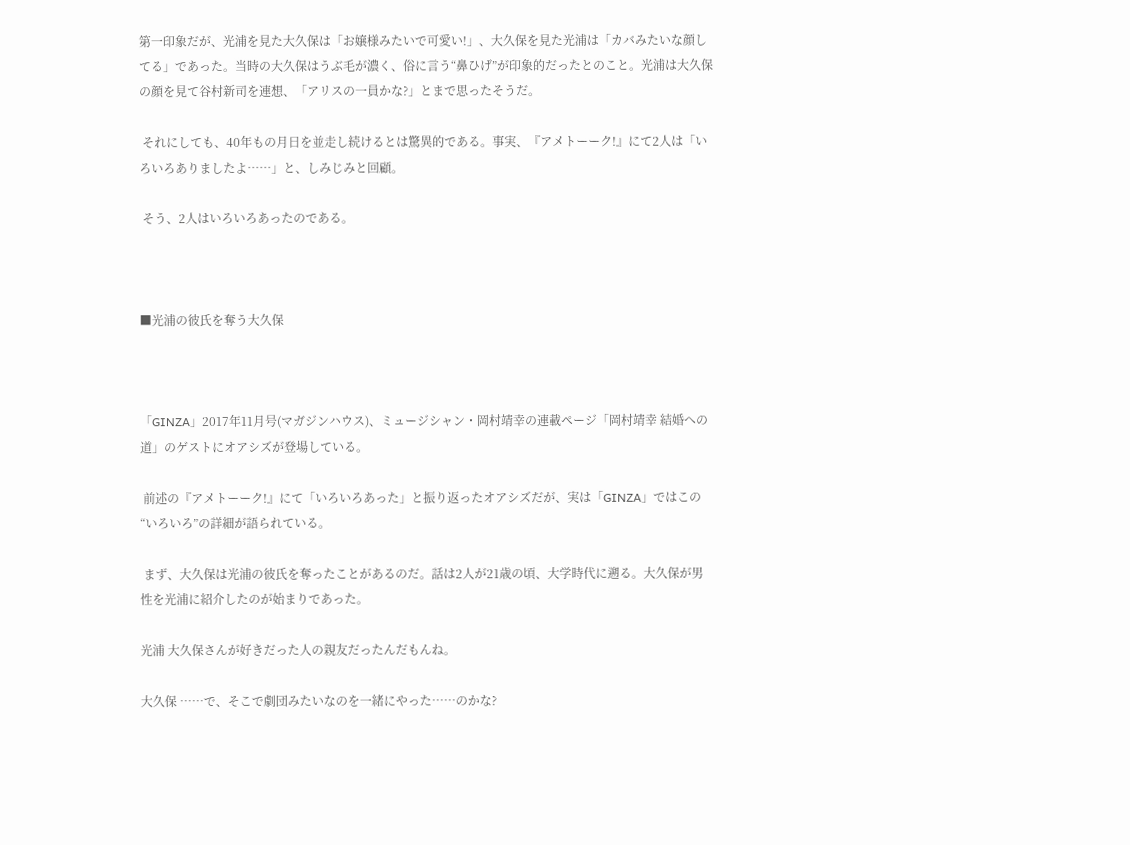第一印象だが、光浦を見た大久保は「お嬢様みたいで可愛い!」、大久保を見た光浦は「カバみたいな顔してる」であった。当時の大久保はうぶ毛が濃く、俗に言う“鼻ひげ”が印象的だったとのこと。光浦は大久保の顔を見て谷村新司を連想、「アリスの一員かな?」とまで思ったそうだ。

 それにしても、40年もの月日を並走し続けるとは驚異的である。事実、『アメトーーク!』にて2人は「いろいろありましたよ……」と、しみじみと回顧。

 そう、2人はいろいろあったのである。



■光浦の彼氏を奪う大久保



「GINZA」2017年11月号(マガジンハウス)、ミュージシャン・岡村靖幸の連載ページ「岡村靖幸 結婚への道」のゲストにオアシズが登場している。

 前述の『アメトーーク!』にて「いろいろあった」と振り返ったオアシズだが、実は「GINZA」ではこの“いろいろ”の詳細が語られている。

 まず、大久保は光浦の彼氏を奪ったことがあるのだ。話は2人が21歳の頃、大学時代に遡る。大久保が男性を光浦に紹介したのが始まりであった。

光浦 大久保さんが好きだった人の親友だったんだもんね。

大久保 ……で、そこで劇団みたいなのを一緒にやった……のかな?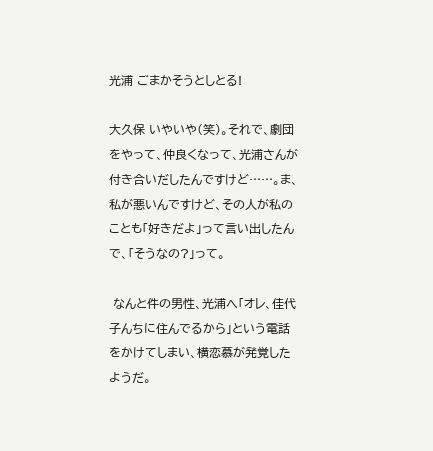光浦 ごまかそうとしとる!

大久保 いやいや(笑)。それで、劇団をやって、仲良くなって、光浦さんが付き合いだしたんですけど……。ま、私が悪いんですけど、その人が私のことも「好きだよ」って言い出したんで、「そうなの?」って。

 なんと件の男性、光浦へ「オレ、佳代子んちに住んでるから」という電話をかけてしまい、横恋慕が発覚したようだ。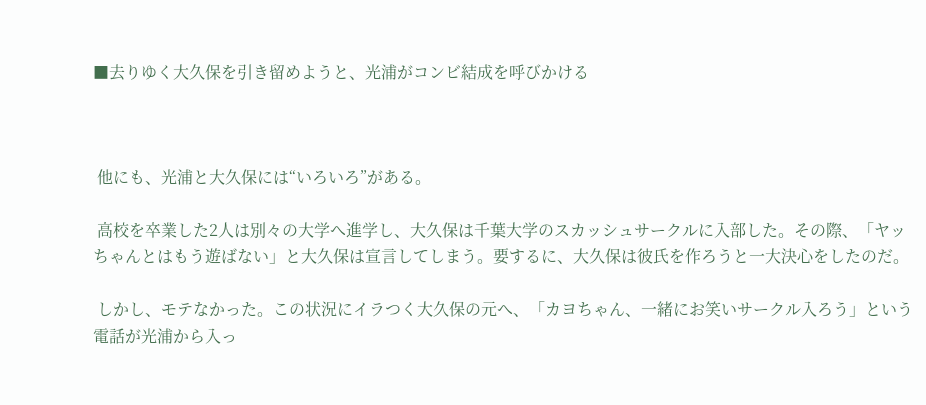■去りゆく大久保を引き留めようと、光浦がコンビ結成を呼びかける



 他にも、光浦と大久保には“いろいろ”がある。

 高校を卒業した2人は別々の大学へ進学し、大久保は千葉大学のスカッシュサークルに入部した。その際、「ヤッちゃんとはもう遊ばない」と大久保は宣言してしまう。要するに、大久保は彼氏を作ろうと一大決心をしたのだ。

 しかし、モテなかった。この状況にイラつく大久保の元へ、「カヨちゃん、一緒にお笑いサークル入ろう」という電話が光浦から入っ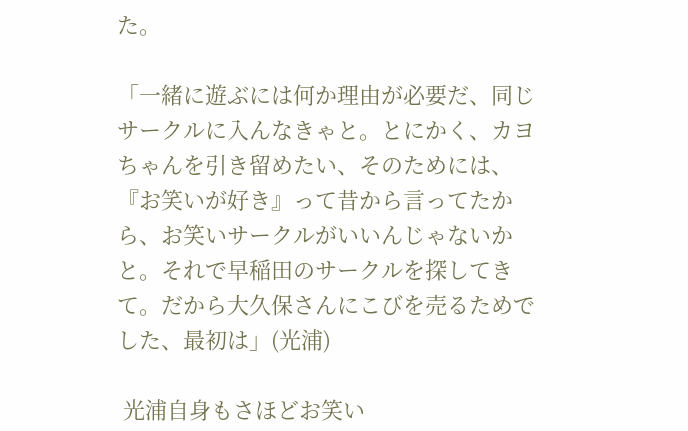た。

「一緒に遊ぶには何か理由が必要だ、同じサークルに入んなきゃと。とにかく、カヨちゃんを引き留めたい、そのためには、『お笑いが好き』って昔から言ってたから、お笑いサークルがいいんじゃないかと。それで早稲田のサークルを探してきて。だから大久保さんにこびを売るためでした、最初は」(光浦)

 光浦自身もさほどお笑い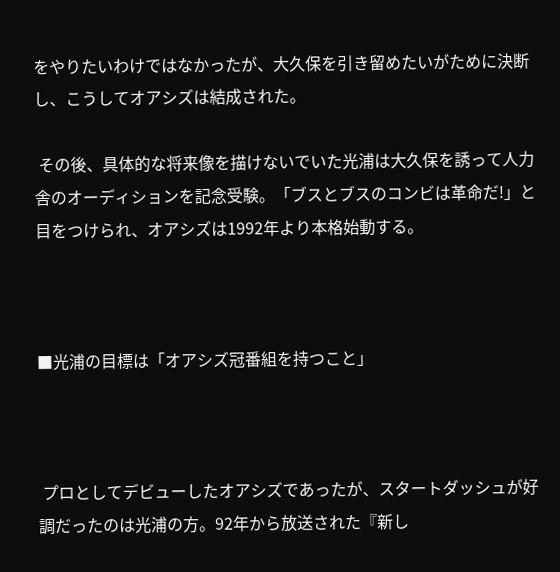をやりたいわけではなかったが、大久保を引き留めたいがために決断し、こうしてオアシズは結成された。

 その後、具体的な将来像を描けないでいた光浦は大久保を誘って人力舎のオーディションを記念受験。「ブスとブスのコンビは革命だ!」と目をつけられ、オアシズは1992年より本格始動する。



■光浦の目標は「オアシズ冠番組を持つこと」



 プロとしてデビューしたオアシズであったが、スタートダッシュが好調だったのは光浦の方。92年から放送された『新し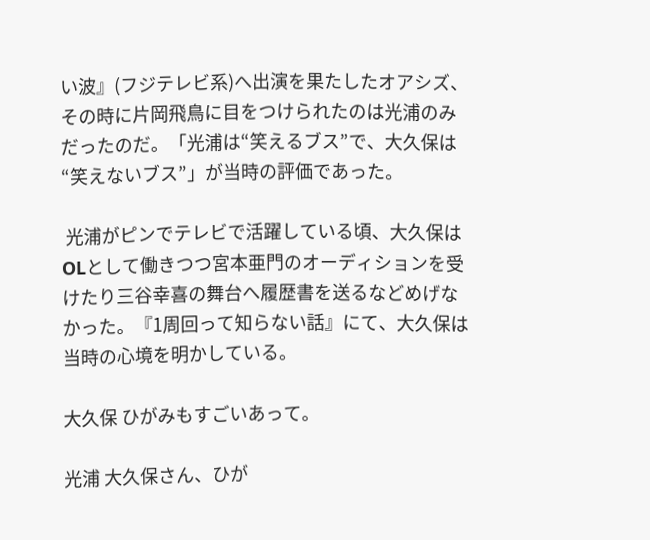い波』(フジテレビ系)へ出演を果たしたオアシズ、その時に片岡飛鳥に目をつけられたのは光浦のみだったのだ。「光浦は“笑えるブス”で、大久保は“笑えないブス”」が当時の評価であった。

 光浦がピンでテレビで活躍している頃、大久保はOLとして働きつつ宮本亜門のオーディションを受けたり三谷幸喜の舞台へ履歴書を送るなどめげなかった。『1周回って知らない話』にて、大久保は当時の心境を明かしている。

大久保 ひがみもすごいあって。

光浦 大久保さん、ひが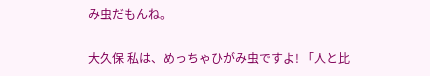み虫だもんね。

大久保 私は、めっちゃひがみ虫ですよ! 「人と比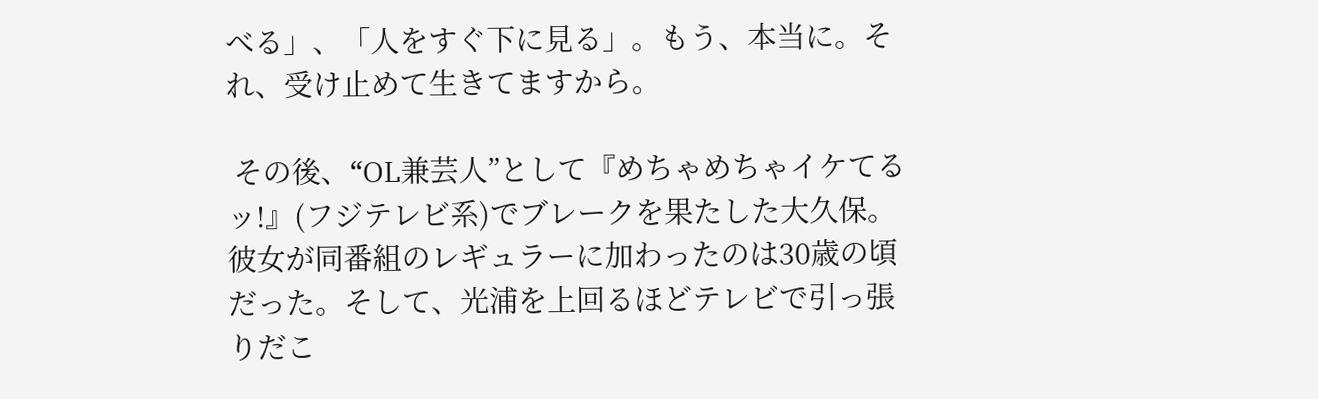べる」、「人をすぐ下に見る」。もう、本当に。それ、受け止めて生きてますから。

 その後、“OL兼芸人”として『めちゃめちゃイケてるッ!』(フジテレビ系)でブレークを果たした大久保。彼女が同番組のレギュラーに加わったのは30歳の頃だった。そして、光浦を上回るほどテレビで引っ張りだこ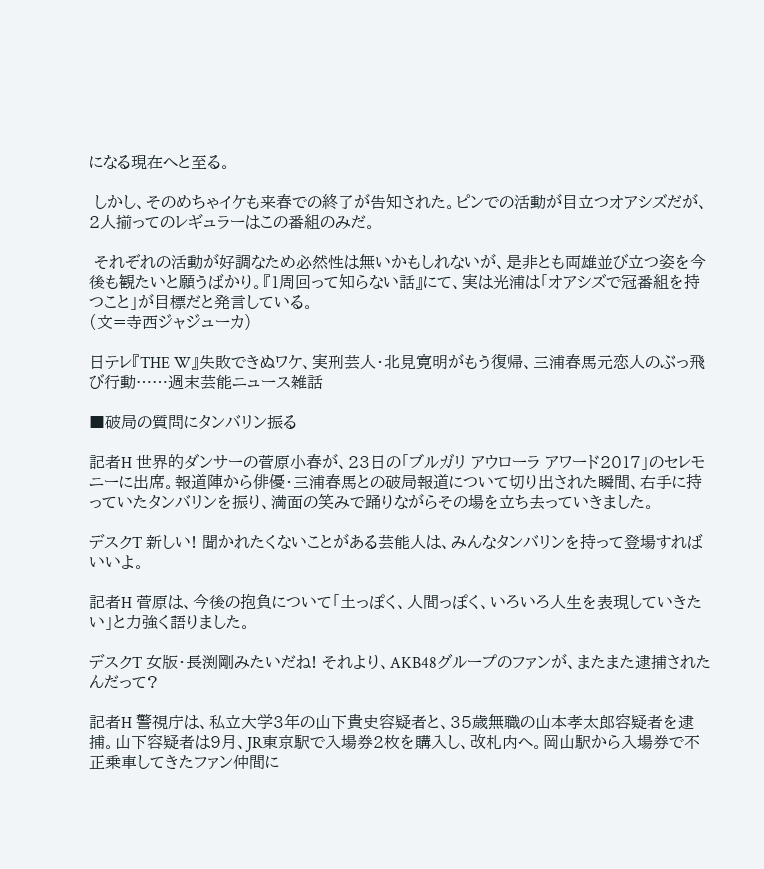になる現在へと至る。

 しかし、そのめちゃイケも来春での終了が告知された。ピンでの活動が目立つオアシズだが、2人揃ってのレギュラーはこの番組のみだ。

 それぞれの活動が好調なため必然性は無いかもしれないが、是非とも両雄並び立つ姿を今後も観たいと願うばかり。『1周回って知らない話』にて、実は光浦は「オアシズで冠番組を持つこと」が目標だと発言している。
(文=寺西ジャジューカ)

日テレ『THE W』失敗できぬワケ、実刑芸人・北見寛明がもう復帰、三浦春馬元恋人のぶっ飛び行動……週末芸能ニュース雑話

■破局の質問にタンバリン振る

記者H 世界的ダンサーの菅原小春が、23日の「ブルガリ アウローラ アワード2017」のセレモニーに出席。報道陣から俳優・三浦春馬との破局報道について切り出された瞬間、右手に持っていたタンバリンを振り、満面の笑みで踊りながらその場を立ち去っていきました。

デスクT 新しい! 聞かれたくないことがある芸能人は、みんなタンバリンを持って登場すればいいよ。

記者H 菅原は、今後の抱負について「土っぽく、人間っぽく、いろいろ人生を表現していきたい」と力強く語りました。

デスクT 女版・長渕剛みたいだね! それより、AKB48グループのファンが、またまた逮捕されたんだって?

記者H 警視庁は、私立大学3年の山下貴史容疑者と、35歳無職の山本孝太郎容疑者を逮捕。山下容疑者は9月、JR東京駅で入場券2枚を購入し、改札内へ。岡山駅から入場券で不正乗車してきたファン仲間に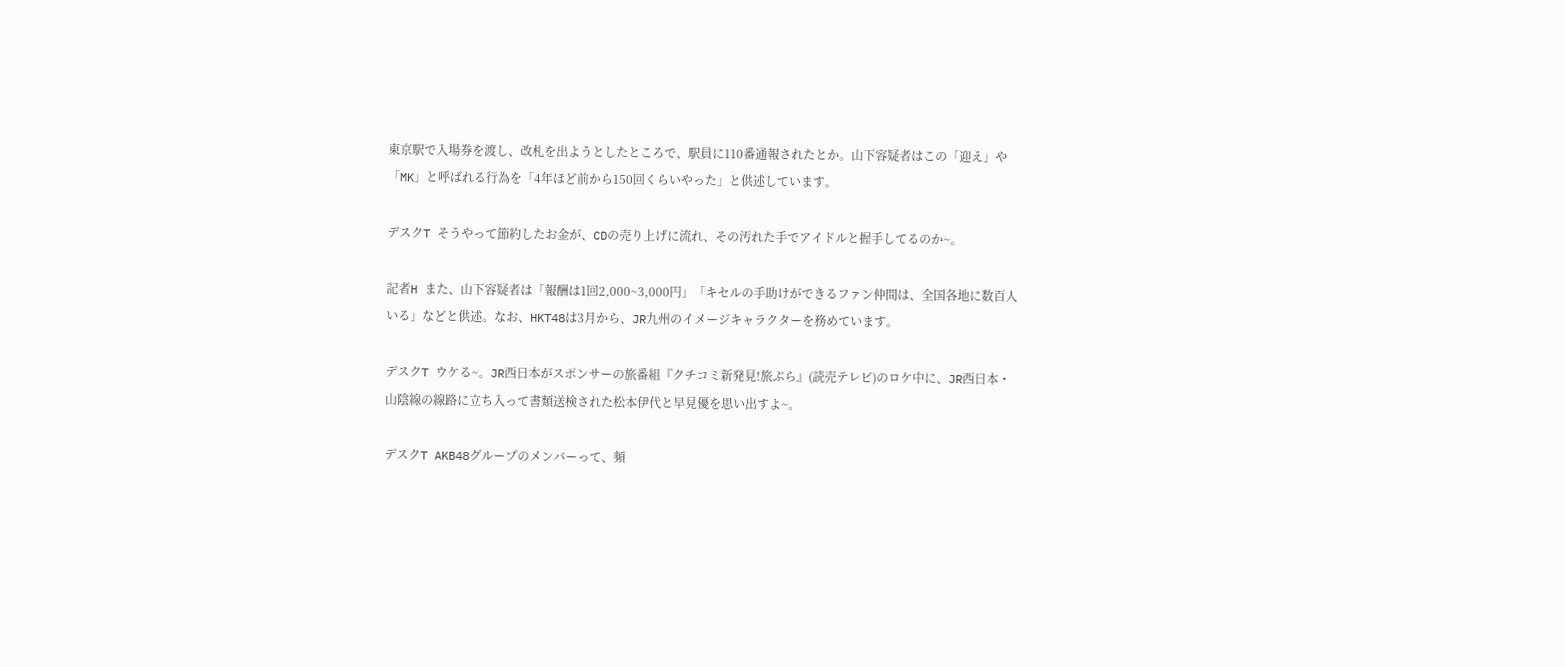東京駅で入場券を渡し、改札を出ようとしたところで、駅員に110番通報されたとか。山下容疑者はこの「迎え」や「MK」と呼ばれる行為を「4年ほど前から150回くらいやった」と供述しています。

デスクT そうやって節約したお金が、CDの売り上げに流れ、その汚れた手でアイドルと握手してるのか~。

記者H また、山下容疑者は「報酬は1回2,000~3,000円」「キセルの手助けができるファン仲間は、全国各地に数百人いる」などと供述。なお、HKT48は3月から、JR九州のイメージキャラクターを務めています。

デスクT ウケる~。JR西日本がスポンサーの旅番組『クチコミ新発見!旅ぷら』(読売テレビ)のロケ中に、JR西日本・山陰線の線路に立ち入って書類送検された松本伊代と早見優を思い出すよ~。

デスクT AKB48グループのメンバーって、頻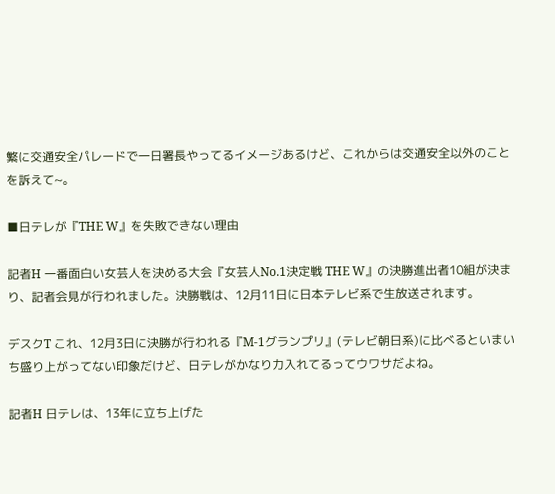繁に交通安全パレードで一日署長やってるイメージあるけど、これからは交通安全以外のことを訴えて~。

■日テレが『THE W』を失敗できない理由

記者H 一番面白い女芸人を決める大会『女芸人No.1決定戦 THE W』の決勝進出者10組が決まり、記者会見が行われました。決勝戦は、12月11日に日本テレビ系で生放送されます。

デスクT これ、12月3日に決勝が行われる『M-1グランプリ』(テレビ朝日系)に比べるといまいち盛り上がってない印象だけど、日テレがかなり力入れてるってウワサだよね。

記者H 日テレは、13年に立ち上げた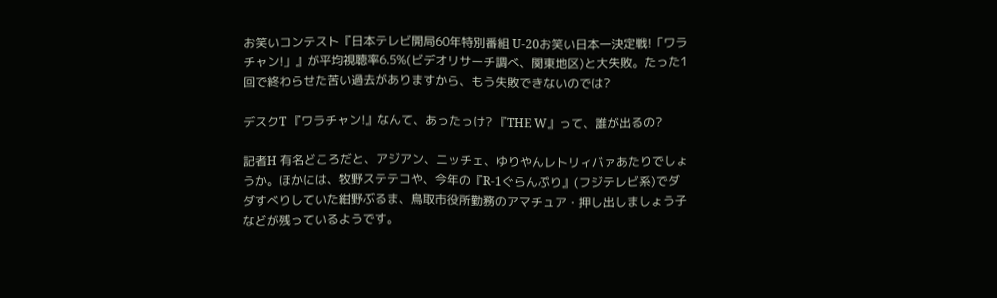お笑いコンテスト『日本テレビ開局60年特別番組 U-20お笑い日本一決定戦!「ワラチャン!」』が平均視聴率6.5%(ビデオリサーチ調べ、関東地区)と大失敗。たった1回で終わらせた苦い過去がありますから、もう失敗できないのでは?

デスクT 『ワラチャン!』なんて、あったっけ? 『THE W』って、誰が出るの?

記者H 有名どころだと、アジアン、ニッチェ、ゆりやんレトリィバァあたりでしょうか。ほかには、牧野ステテコや、今年の『R-1ぐらんぷり』(フジテレビ系)でダダすべりしていた紺野ぶるま、鳥取市役所勤務のアマチュア・押し出しましょう子などが残っているようです。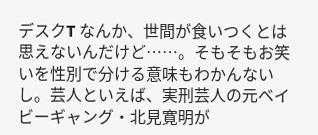デスクT なんか、世間が食いつくとは思えないんだけど……。そもそもお笑いを性別で分ける意味もわかんないし。芸人といえば、実刑芸人の元ベイビーギャング・北見寛明が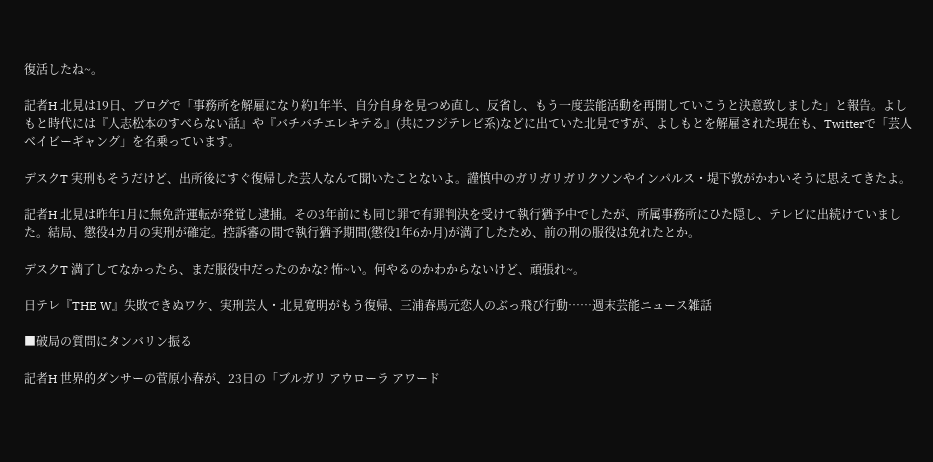復活したね~。

記者H 北見は19日、ブログで「事務所を解雇になり約1年半、自分自身を見つめ直し、反省し、もう一度芸能活動を再開していこうと決意致しました」と報告。よしもと時代には『人志松本のすべらない話』や『バチバチエレキテる』(共にフジテレビ系)などに出ていた北見ですが、よしもとを解雇された現在も、Twitterで「芸人 ベイビーギャング」を名乗っています。

デスクT 実刑もそうだけど、出所後にすぐ復帰した芸人なんて聞いたことないよ。謹慎中のガリガリガリクソンやインパルス・堤下敦がかわいそうに思えてきたよ。

記者H 北見は昨年1月に無免許運転が発覚し逮捕。その3年前にも同じ罪で有罪判決を受けて執行猶予中でしたが、所属事務所にひた隠し、テレビに出続けていました。結局、懲役4カ月の実刑が確定。控訴審の間で執行猶予期間(懲役1年6か月)が満了したため、前の刑の服役は免れたとか。

デスクT 満了してなかったら、まだ服役中だったのかな? 怖~い。何やるのかわからないけど、頑張れ~。

日テレ『THE W』失敗できぬワケ、実刑芸人・北見寛明がもう復帰、三浦春馬元恋人のぶっ飛び行動……週末芸能ニュース雑話

■破局の質問にタンバリン振る

記者H 世界的ダンサーの菅原小春が、23日の「ブルガリ アウローラ アワード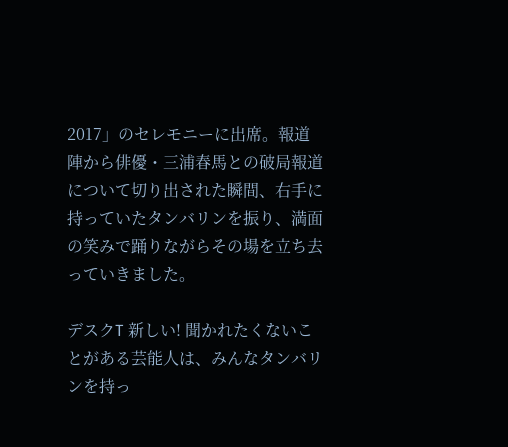2017」のセレモニーに出席。報道陣から俳優・三浦春馬との破局報道について切り出された瞬間、右手に持っていたタンバリンを振り、満面の笑みで踊りながらその場を立ち去っていきました。

デスクT 新しい! 聞かれたくないことがある芸能人は、みんなタンバリンを持っ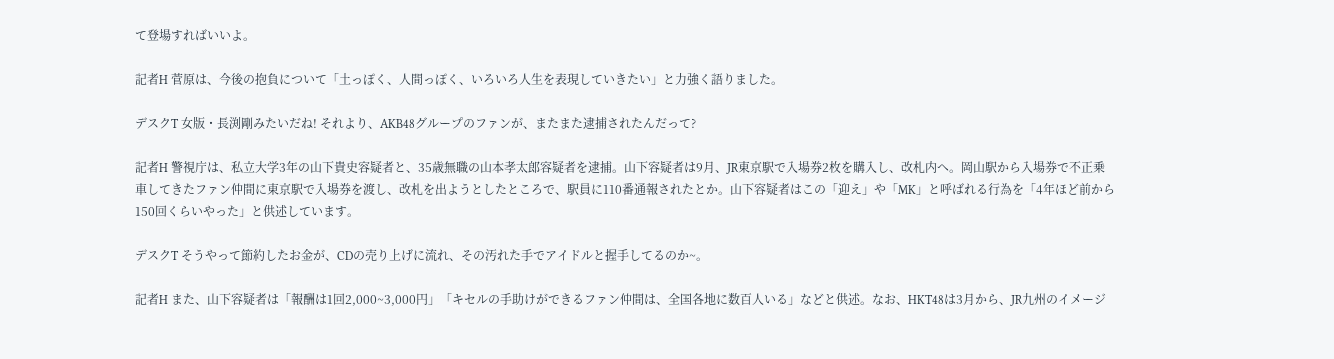て登場すればいいよ。

記者H 菅原は、今後の抱負について「土っぽく、人間っぽく、いろいろ人生を表現していきたい」と力強く語りました。

デスクT 女版・長渕剛みたいだね! それより、AKB48グループのファンが、またまた逮捕されたんだって?

記者H 警視庁は、私立大学3年の山下貴史容疑者と、35歳無職の山本孝太郎容疑者を逮捕。山下容疑者は9月、JR東京駅で入場券2枚を購入し、改札内へ。岡山駅から入場券で不正乗車してきたファン仲間に東京駅で入場券を渡し、改札を出ようとしたところで、駅員に110番通報されたとか。山下容疑者はこの「迎え」や「MK」と呼ばれる行為を「4年ほど前から150回くらいやった」と供述しています。

デスクT そうやって節約したお金が、CDの売り上げに流れ、その汚れた手でアイドルと握手してるのか~。

記者H また、山下容疑者は「報酬は1回2,000~3,000円」「キセルの手助けができるファン仲間は、全国各地に数百人いる」などと供述。なお、HKT48は3月から、JR九州のイメージ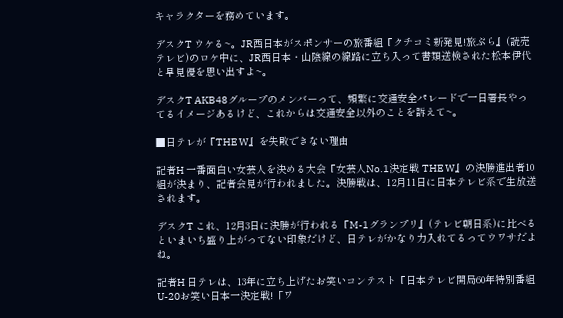キャラクターを務めています。

デスクT ウケる~。JR西日本がスポンサーの旅番組『クチコミ新発見!旅ぷら』(読売テレビ)のロケ中に、JR西日本・山陰線の線路に立ち入って書類送検された松本伊代と早見優を思い出すよ~。

デスクT AKB48グループのメンバーって、頻繁に交通安全パレードで一日署長やってるイメージあるけど、これからは交通安全以外のことを訴えて~。

■日テレが『THE W』を失敗できない理由

記者H 一番面白い女芸人を決める大会『女芸人No.1決定戦 THE W』の決勝進出者10組が決まり、記者会見が行われました。決勝戦は、12月11日に日本テレビ系で生放送されます。

デスクT これ、12月3日に決勝が行われる『M-1グランプリ』(テレビ朝日系)に比べるといまいち盛り上がってない印象だけど、日テレがかなり力入れてるってウワサだよね。

記者H 日テレは、13年に立ち上げたお笑いコンテスト『日本テレビ開局60年特別番組 U-20お笑い日本一決定戦!「ワ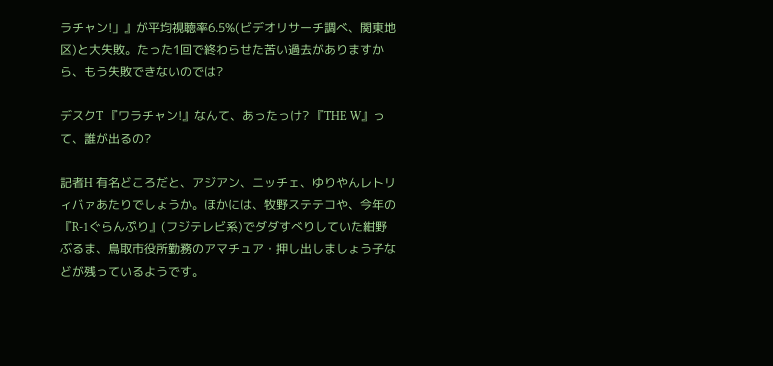ラチャン!」』が平均視聴率6.5%(ビデオリサーチ調べ、関東地区)と大失敗。たった1回で終わらせた苦い過去がありますから、もう失敗できないのでは?

デスクT 『ワラチャン!』なんて、あったっけ? 『THE W』って、誰が出るの?

記者H 有名どころだと、アジアン、ニッチェ、ゆりやんレトリィバァあたりでしょうか。ほかには、牧野ステテコや、今年の『R-1ぐらんぷり』(フジテレビ系)でダダすべりしていた紺野ぶるま、鳥取市役所勤務のアマチュア・押し出しましょう子などが残っているようです。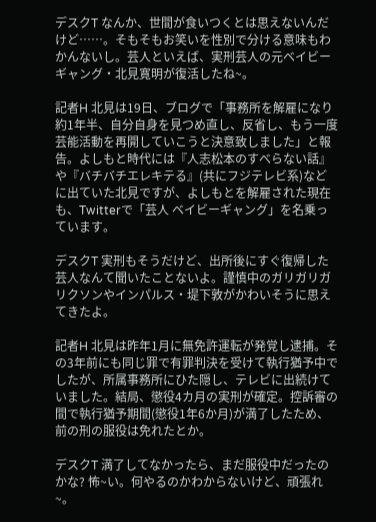デスクT なんか、世間が食いつくとは思えないんだけど……。そもそもお笑いを性別で分ける意味もわかんないし。芸人といえば、実刑芸人の元ベイビーギャング・北見寛明が復活したね~。

記者H 北見は19日、ブログで「事務所を解雇になり約1年半、自分自身を見つめ直し、反省し、もう一度芸能活動を再開していこうと決意致しました」と報告。よしもと時代には『人志松本のすべらない話』や『バチバチエレキテる』(共にフジテレビ系)などに出ていた北見ですが、よしもとを解雇された現在も、Twitterで「芸人 ベイビーギャング」を名乗っています。

デスクT 実刑もそうだけど、出所後にすぐ復帰した芸人なんて聞いたことないよ。謹慎中のガリガリガリクソンやインパルス・堤下敦がかわいそうに思えてきたよ。

記者H 北見は昨年1月に無免許運転が発覚し逮捕。その3年前にも同じ罪で有罪判決を受けて執行猶予中でしたが、所属事務所にひた隠し、テレビに出続けていました。結局、懲役4カ月の実刑が確定。控訴審の間で執行猶予期間(懲役1年6か月)が満了したため、前の刑の服役は免れたとか。

デスクT 満了してなかったら、まだ服役中だったのかな? 怖~い。何やるのかわからないけど、頑張れ~。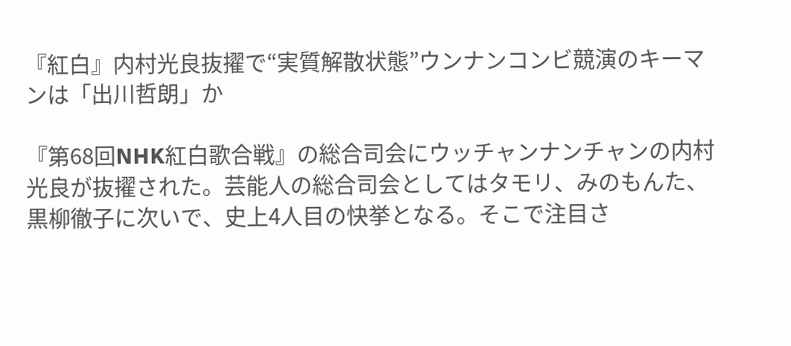『紅白』内村光良抜擢で“実質解散状態”ウンナンコンビ競演のキーマンは「出川哲朗」か

『第68回NHK紅白歌合戦』の総合司会にウッチャンナンチャンの内村光良が抜擢された。芸能人の総合司会としてはタモリ、みのもんた、黒柳徹子に次いで、史上4人目の快挙となる。そこで注目さ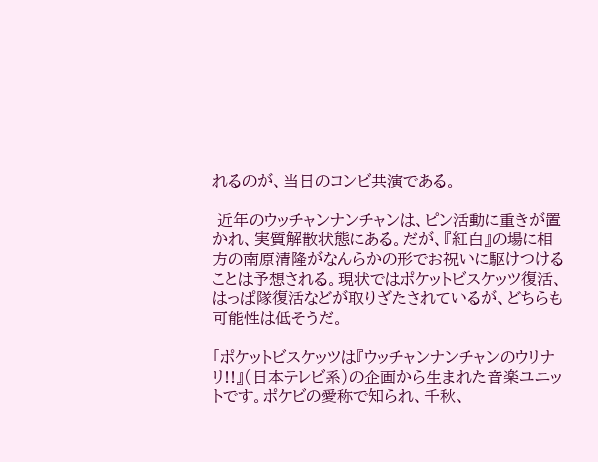れるのが、当日のコンビ共演である。

 近年のウッチャンナンチャンは、ピン活動に重きが置かれ、実質解散状態にある。だが、『紅白』の場に相方の南原清隆がなんらかの形でお祝いに駆けつけることは予想される。現状ではポケットビスケッツ復活、はっぱ隊復活などが取りざたされているが、どちらも可能性は低そうだ。

「ポケットビスケッツは『ウッチャンナンチャンのウリナリ!!』(日本テレビ系)の企画から生まれた音楽ユニットです。ポケビの愛称で知られ、千秋、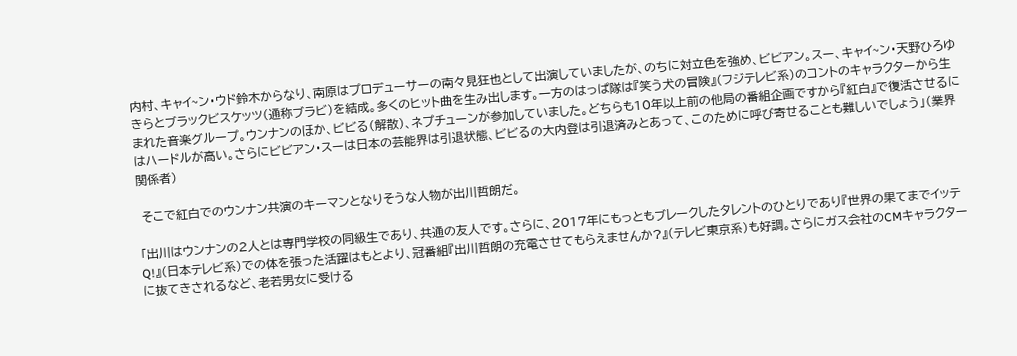内村、キャイ~ン・ウド鈴木からなり、南原はプロデューサーの南々見狂也として出演していましたが、のちに対立色を強め、ビビアン。スー、キャイ~ン・天野ひろゆきらとブラックビスケッツ(通称ブラビ)を結成。多くのヒット曲を生み出します。一方のはっぱ隊は『笑う犬の冒険』(フジテレビ系)のコントのキャラクターから生まれた音楽グループ。ウンナンのほか、ビビる(解散)、ネプチューンが参加していました。どちらも10年以上前の他局の番組企画ですから『紅白』で復活させるにはハードルが高い。さらにビビアン・スーは日本の芸能界は引退状態、ビビるの大内登は引退済みとあって、このために呼び寄せることも難しいでしょう」(業界関係者)

 そこで紅白でのウンナン共演のキーマンとなりそうな人物が出川哲朗だ。

「出川はウンナンの2人とは専門学校の同級生であり、共通の友人です。さらに、2017年にもっともブレークしたタレントのひとりであり『世界の果てまでイッテQ!』(日本テレビ系)での体を張った活躍はもとより、冠番組『出川哲朗の充電させてもらえませんか?』(テレビ東京系)も好調。さらにガス会社のCMキャラクターに抜てきされるなど、老若男女に受ける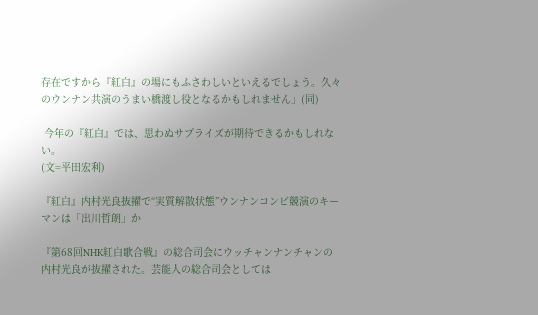存在ですから『紅白』の場にもふさわしいといえるでしょう。久々のウンナン共演のうまい橋渡し役となるかもしれません」(同)

 今年の『紅白』では、思わぬサプライズが期待できるかもしれない。
(文=平田宏利)

『紅白』内村光良抜擢で“実質解散状態”ウンナンコンビ競演のキーマンは「出川哲朗」か

『第68回NHK紅白歌合戦』の総合司会にウッチャンナンチャンの内村光良が抜擢された。芸能人の総合司会としては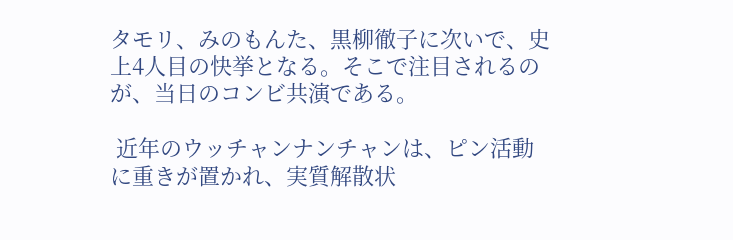タモリ、みのもんた、黒柳徹子に次いで、史上4人目の快挙となる。そこで注目されるのが、当日のコンビ共演である。

 近年のウッチャンナンチャンは、ピン活動に重きが置かれ、実質解散状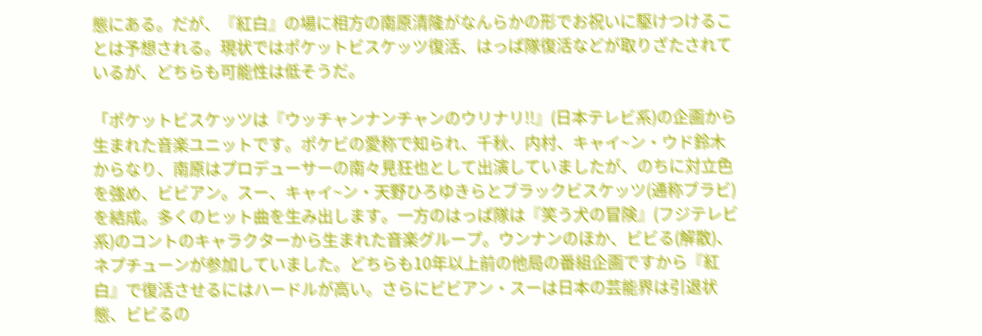態にある。だが、『紅白』の場に相方の南原清隆がなんらかの形でお祝いに駆けつけることは予想される。現状ではポケットビスケッツ復活、はっぱ隊復活などが取りざたされているが、どちらも可能性は低そうだ。

「ポケットビスケッツは『ウッチャンナンチャンのウリナリ!!』(日本テレビ系)の企画から生まれた音楽ユニットです。ポケビの愛称で知られ、千秋、内村、キャイ~ン・ウド鈴木からなり、南原はプロデューサーの南々見狂也として出演していましたが、のちに対立色を強め、ビビアン。スー、キャイ~ン・天野ひろゆきらとブラックビスケッツ(通称ブラビ)を結成。多くのヒット曲を生み出します。一方のはっぱ隊は『笑う犬の冒険』(フジテレビ系)のコントのキャラクターから生まれた音楽グループ。ウンナンのほか、ビビる(解散)、ネプチューンが参加していました。どちらも10年以上前の他局の番組企画ですから『紅白』で復活させるにはハードルが高い。さらにビビアン・スーは日本の芸能界は引退状態、ビビるの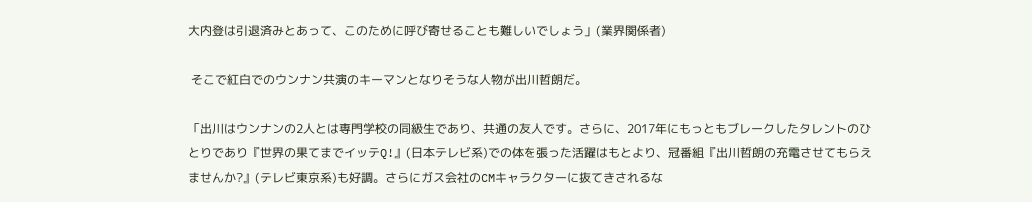大内登は引退済みとあって、このために呼び寄せることも難しいでしょう」(業界関係者)

 そこで紅白でのウンナン共演のキーマンとなりそうな人物が出川哲朗だ。

「出川はウンナンの2人とは専門学校の同級生であり、共通の友人です。さらに、2017年にもっともブレークしたタレントのひとりであり『世界の果てまでイッテQ!』(日本テレビ系)での体を張った活躍はもとより、冠番組『出川哲朗の充電させてもらえませんか?』(テレビ東京系)も好調。さらにガス会社のCMキャラクターに抜てきされるな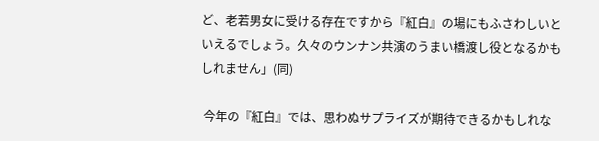ど、老若男女に受ける存在ですから『紅白』の場にもふさわしいといえるでしょう。久々のウンナン共演のうまい橋渡し役となるかもしれません」(同)

 今年の『紅白』では、思わぬサプライズが期待できるかもしれな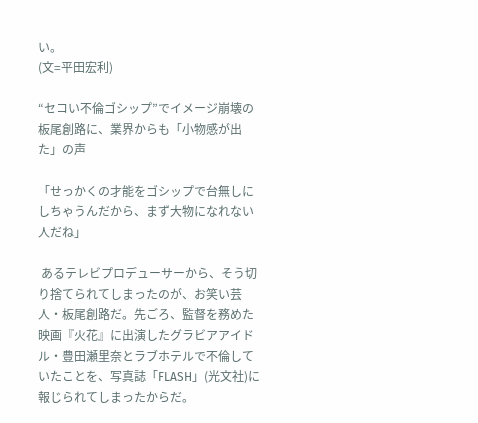い。
(文=平田宏利)

“セコい不倫ゴシップ”でイメージ崩壊の板尾創路に、業界からも「小物感が出た」の声

「せっかくの才能をゴシップで台無しにしちゃうんだから、まず大物になれない人だね」

 あるテレビプロデューサーから、そう切り捨てられてしまったのが、お笑い芸人・板尾創路だ。先ごろ、監督を務めた映画『火花』に出演したグラビアアイドル・豊田瀬里奈とラブホテルで不倫していたことを、写真誌「FLASH」(光文社)に報じられてしまったからだ。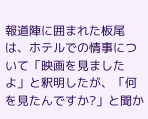報道陣に囲まれた板尾は、ホテルでの情事について「映画を見ましたよ」と釈明したが、「何を見たんですか?」と聞か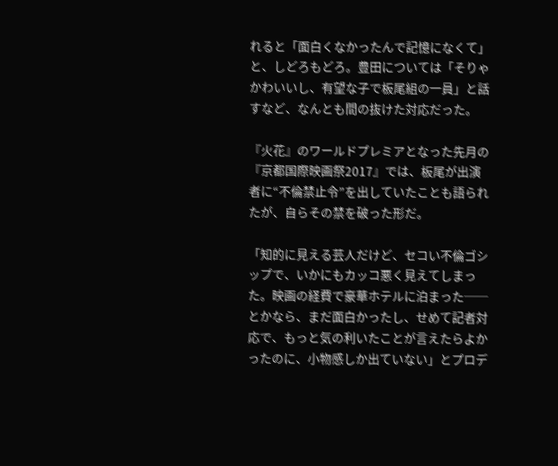れると「面白くなかったんで記憶になくて」と、しどろもどろ。豊田については「そりゃかわいいし、有望な子で板尾組の一員」と話すなど、なんとも間の抜けた対応だった。

『火花』のワールドプレミアとなった先月の『京都国際映画祭2017』では、板尾が出演者に“不倫禁止令”を出していたことも語られたが、自らその禁を破った形だ。

「知的に見える芸人だけど、セコい不倫ゴシップで、いかにもカッコ悪く見えてしまった。映画の経費で豪華ホテルに泊まった──とかなら、まだ面白かったし、せめて記者対応で、もっと気の利いたことが言えたらよかったのに、小物感しか出ていない」とプロデ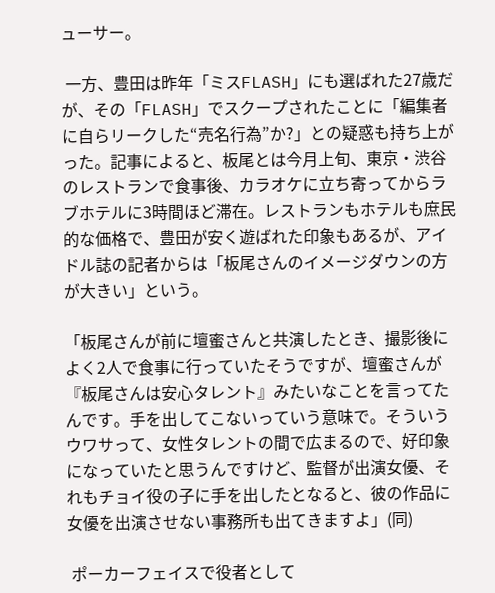ューサー。

 一方、豊田は昨年「ミスFLASH」にも選ばれた27歳だが、その「FLASH」でスクープされたことに「編集者に自らリークした“売名行為”か?」との疑惑も持ち上がった。記事によると、板尾とは今月上旬、東京・渋谷のレストランで食事後、カラオケに立ち寄ってからラブホテルに3時間ほど滞在。レストランもホテルも庶民的な価格で、豊田が安く遊ばれた印象もあるが、アイドル誌の記者からは「板尾さんのイメージダウンの方が大きい」という。

「板尾さんが前に壇蜜さんと共演したとき、撮影後によく2人で食事に行っていたそうですが、壇蜜さんが『板尾さんは安心タレント』みたいなことを言ってたんです。手を出してこないっていう意味で。そういうウワサって、女性タレントの間で広まるので、好印象になっていたと思うんですけど、監督が出演女優、それもチョイ役の子に手を出したとなると、彼の作品に女優を出演させない事務所も出てきますよ」(同)

 ポーカーフェイスで役者として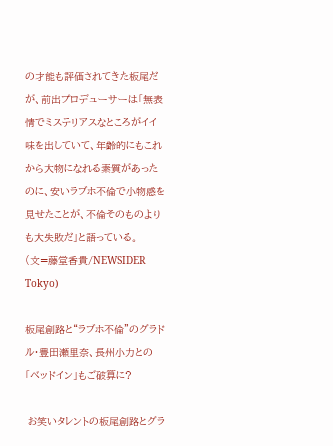の才能も評価されてきた板尾だが、前出プロデューサーは「無表情でミステリアスなところがイイ味を出していて、年齢的にもこれから大物になれる素質があったのに、安いラブホ不倫で小物感を見せたことが、不倫そのものよりも大失敗だ」と語っている。
(文=藤堂香貴/NEWSIDER Tokyo)

板尾創路と“ラブホ不倫”のグラドル・豊田瀬里奈、長州小力との「ベッドイン」もご破算に?

 お笑いタレントの板尾創路とグラ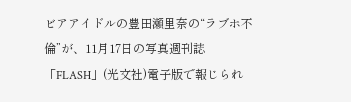ビアアイドルの豊田瀬里奈の“ラブホ不倫”が、11月17日の写真週刊誌「FLASH」(光文社)電子版で報じられ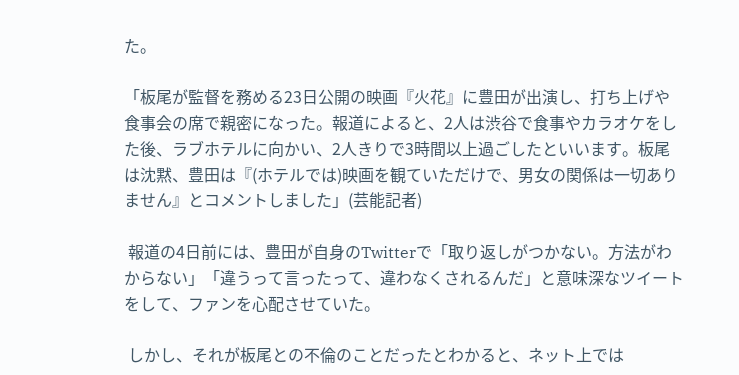た。

「板尾が監督を務める23日公開の映画『火花』に豊田が出演し、打ち上げや食事会の席で親密になった。報道によると、2人は渋谷で食事やカラオケをした後、ラブホテルに向かい、2人きりで3時間以上過ごしたといいます。板尾は沈黙、豊田は『(ホテルでは)映画を観ていただけで、男女の関係は一切ありません』とコメントしました」(芸能記者)

 報道の4日前には、豊田が自身のTwitterで「取り返しがつかない。方法がわからない」「違うって言ったって、違わなくされるんだ」と意味深なツイートをして、ファンを心配させていた。

 しかし、それが板尾との不倫のことだったとわかると、ネット上では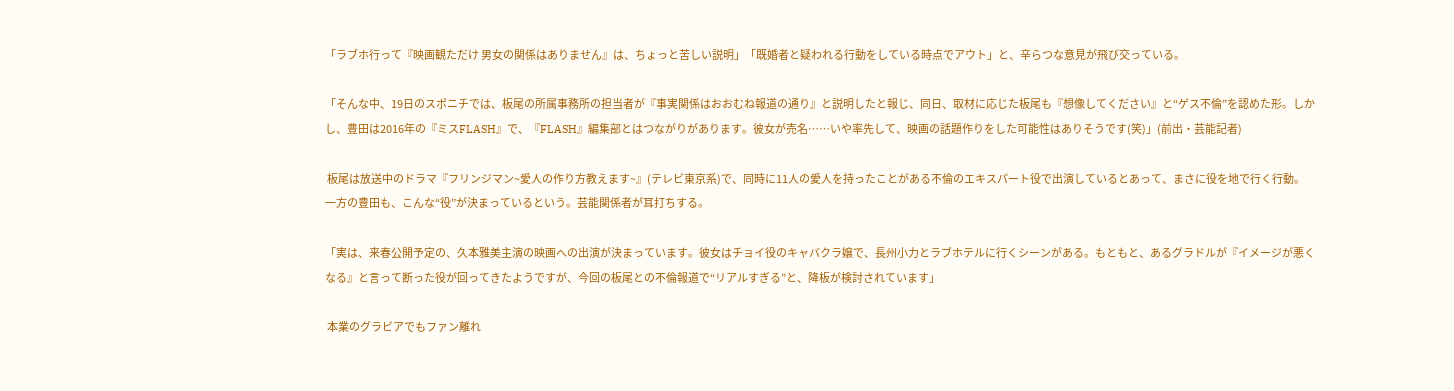「ラブホ行って『映画観ただけ 男女の関係はありません』は、ちょっと苦しい説明」「既婚者と疑われる行動をしている時点でアウト」と、辛らつな意見が飛び交っている。

「そんな中、19日のスポニチでは、板尾の所属事務所の担当者が『事実関係はおおむね報道の通り』と説明したと報じ、同日、取材に応じた板尾も『想像してください』と“ゲス不倫”を認めた形。しかし、豊田は2016年の『ミスFLASH』で、『FLASH』編集部とはつながりがあります。彼女が売名……いや率先して、映画の話題作りをした可能性はありそうです(笑)」(前出・芸能記者)

 板尾は放送中のドラマ『フリンジマン~愛人の作り方教えます~』(テレビ東京系)で、同時に11人の愛人を持ったことがある不倫のエキスパート役で出演しているとあって、まさに役を地で行く行動。一方の豊田も、こんな“役”が決まっているという。芸能関係者が耳打ちする。

「実は、来春公開予定の、久本雅美主演の映画への出演が決まっています。彼女はチョイ役のキャバクラ嬢で、長州小力とラブホテルに行くシーンがある。もともと、あるグラドルが『イメージが悪くなる』と言って断った役が回ってきたようですが、今回の板尾との不倫報道で“リアルすぎる”と、降板が検討されています」

 本業のグラビアでもファン離れ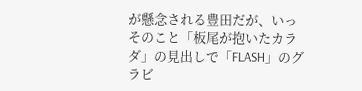が懸念される豊田だが、いっそのこと「板尾が抱いたカラダ」の見出しで「FLASH」のグラビ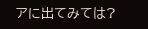アに出てみては?